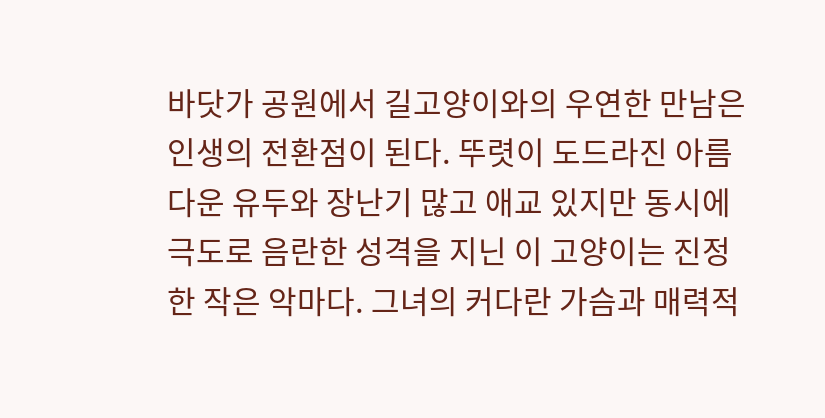바닷가 공원에서 길고양이와의 우연한 만남은 인생의 전환점이 된다. 뚜렷이 도드라진 아름다운 유두와 장난기 많고 애교 있지만 동시에 극도로 음란한 성격을 지닌 이 고양이는 진정한 작은 악마다. 그녀의 커다란 가슴과 매력적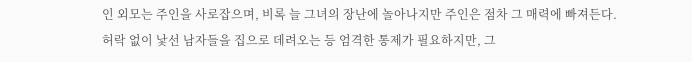인 외모는 주인을 사로잡으며, 비록 늘 그녀의 장난에 놀아나지만 주인은 점차 그 매력에 빠져든다. 허락 없이 낯선 남자들을 집으로 데려오는 등 엄격한 통제가 필요하지만, 그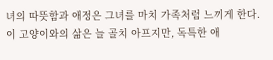녀의 따뜻함과 애정은 그녀를 마치 가족처럼 느끼게 한다. 이 고양이와의 삶은 늘 골치 아프지만, 독특한 애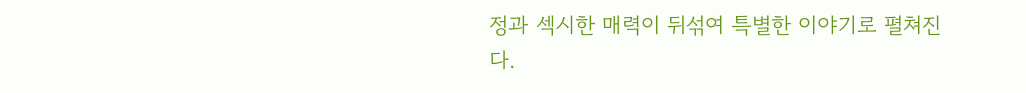정과 섹시한 매력이 뒤섞여 특별한 이야기로 펼쳐진다.